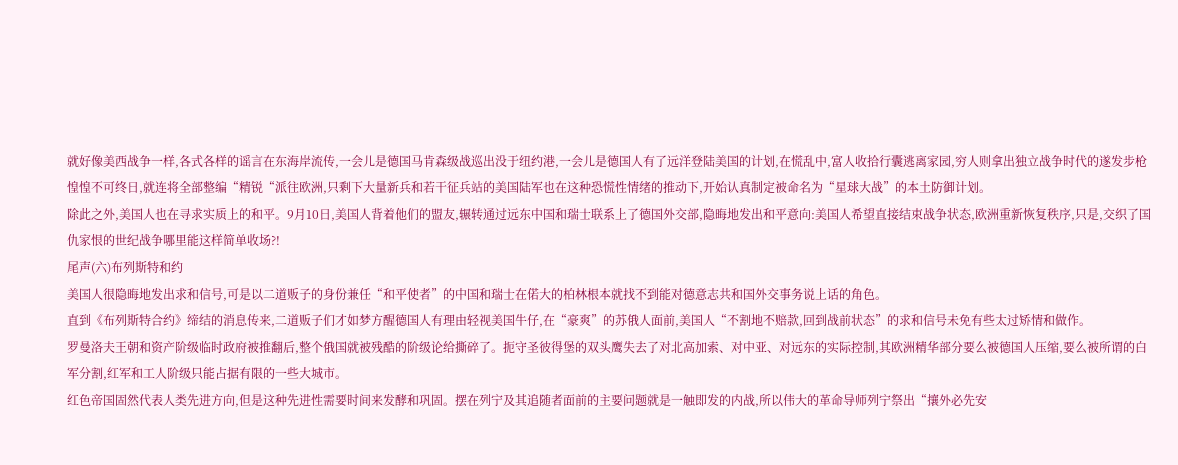就好像美西战争一样,各式各样的谣言在东海岸流传,一会儿是德国马肯森级战巡出没于纽约港,一会儿是德国人有了远洋登陆美国的计划,在慌乱中,富人收拾行囊逃离家园,穷人则拿出独立战争时代的遂发步枪惶惶不可终日,就连将全部整编“精锐“派往欧洲,只剩下大量新兵和若干征兵站的美国陆军也在这种恐慌性情绪的推动下,开始认真制定被命名为“星球大战”的本土防御计划。
除此之外,美国人也在寻求实质上的和平。9月10日,美国人背着他们的盟友,辗转通过远东中国和瑞士联系上了德国外交部,隐晦地发出和平意向:美国人希望直接结束战争状态,欧洲重新恢复秩序,只是,交织了国仇家恨的世纪战争哪里能这样简单收场?!
尾声(六)布列斯特和约
美国人很隐晦地发出求和信号,可是以二道贩子的身份兼任“和平使者”的中国和瑞士在偌大的柏林根本就找不到能对德意志共和国外交事务说上话的角色。
直到《布列斯特合约》缔结的消息传来,二道贩子们才如梦方醒德国人有理由轻视美国牛仔,在“豪爽”的苏俄人面前,美国人“不割地不赔款,回到战前状态”的求和信号未免有些太过矫情和做作。
罗曼洛夫王朝和资产阶级临时政府被推翻后,整个俄国就被残酷的阶级论给撕碎了。扼守圣彼得堡的双头鹰失去了对北高加索、对中亚、对远东的实际控制,其欧洲精华部分要么被德国人压缩,要么被所谓的白军分割,红军和工人阶级只能占据有限的一些大城市。
红色帝国固然代表人类先进方向,但是这种先进性需要时间来发酵和巩固。摆在列宁及其追随者面前的主要问题就是一触即发的内战,所以伟大的革命导师列宁祭出“攘外必先安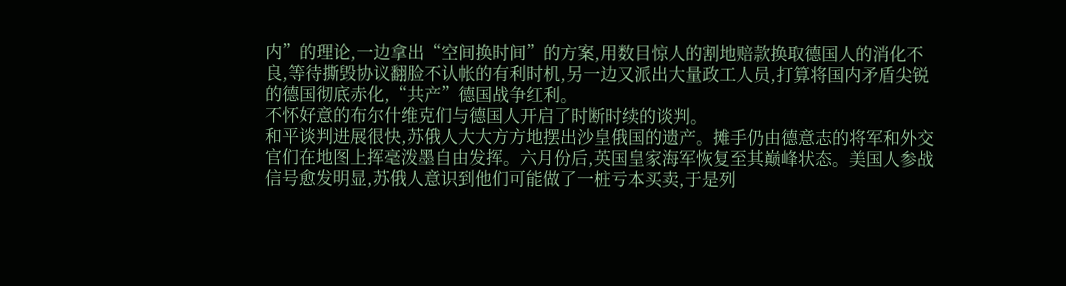内”的理论,一边拿出“空间换时间”的方案,用数目惊人的割地赔款换取德国人的消化不良,等待撕毁协议翻脸不认帐的有利时机,另一边又派出大量政工人员,打算将国内矛盾尖锐的德国彻底赤化,“共产”德国战争红利。
不怀好意的布尔什维克们与德国人开启了时断时续的谈判。
和平谈判进展很快,苏俄人大大方方地摆出沙皇俄国的遗产。摊手仍由德意志的将军和外交官们在地图上挥毫泼墨自由发挥。六月份后,英国皇家海军恢复至其巅峰状态。美国人参战信号愈发明显,苏俄人意识到他们可能做了一桩亏本买卖,于是列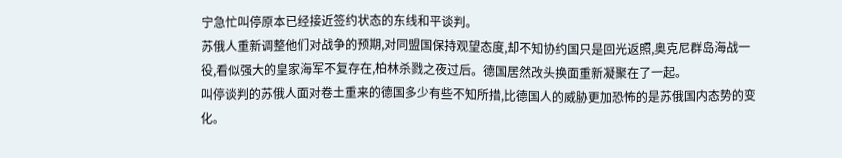宁急忙叫停原本已经接近签约状态的东线和平谈判。
苏俄人重新调整他们对战争的预期,对同盟国保持观望态度,却不知协约国只是回光返照,奥克尼群岛海战一役,看似强大的皇家海军不复存在,柏林杀戮之夜过后。德国居然改头换面重新凝聚在了一起。
叫停谈判的苏俄人面对卷土重来的德国多少有些不知所措,比德国人的威胁更加恐怖的是苏俄国内态势的变化。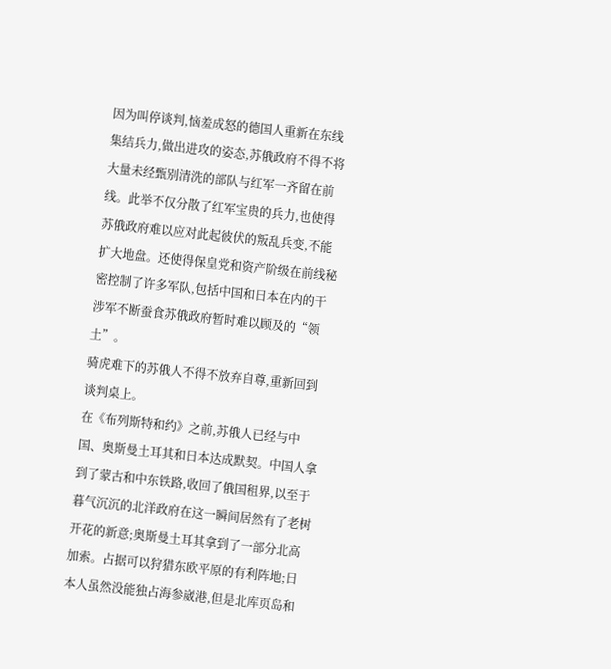因为叫停谈判,恼羞成怒的德国人重新在东线集结兵力,做出进攻的姿态,苏俄政府不得不将大量未经甄别清洗的部队与红军一齐留在前线。此举不仅分散了红军宝贵的兵力,也使得苏俄政府难以应对此起彼伏的叛乱兵变,不能扩大地盘。还使得保皇党和资产阶级在前线秘密控制了许多军队,包括中国和日本在内的干涉军不断蚕食苏俄政府暂时难以顾及的“领土”。
骑虎难下的苏俄人不得不放弃自尊,重新回到谈判桌上。
在《布列斯特和约》之前,苏俄人已经与中国、奥斯曼土耳其和日本达成默契。中国人拿到了蒙古和中东铁路,收回了俄国租界,以至于暮气沉沉的北洋政府在这一瞬间居然有了老树开花的新意;奥斯曼土耳其拿到了一部分北高加索。占据可以狩猎东欧平原的有利阵地;日本人虽然没能独占海参崴港,但是北库页岛和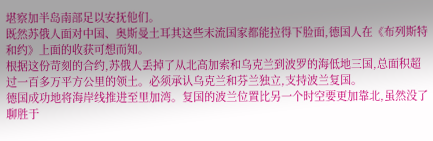堪察加半岛南部足以安抚他们。
既然苏俄人面对中国、奥斯曼土耳其这些末流国家都能拉得下脸面,德国人在《布列斯特和约》上面的收获可想而知。
根据这份苛刻的合约,苏俄人丢掉了从北高加索和乌克兰到波罗的海低地三国,总面积超过一百多万平方公里的领土。必须承认乌克兰和芬兰独立,支持波兰复国。
德国成功地将海岸线推进至里加湾。复国的波兰位置比另一个时空要更加靠北,虽然没了聊胜于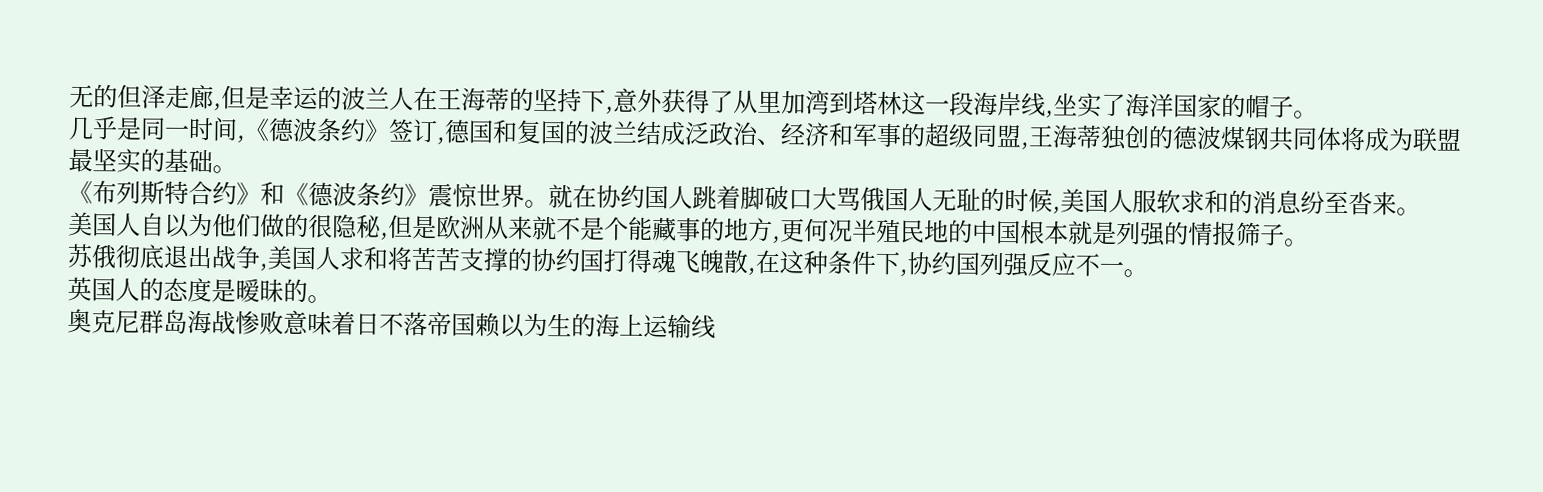无的但泽走廊,但是幸运的波兰人在王海蒂的坚持下,意外获得了从里加湾到塔林这一段海岸线,坐实了海洋国家的帽子。
几乎是同一时间,《德波条约》签订,德国和复国的波兰结成泛政治、经济和军事的超级同盟,王海蒂独创的德波煤钢共同体将成为联盟最坚实的基础。
《布列斯特合约》和《德波条约》震惊世界。就在协约国人跳着脚破口大骂俄国人无耻的时候,美国人服软求和的消息纷至沓来。
美国人自以为他们做的很隐秘,但是欧洲从来就不是个能藏事的地方,更何况半殖民地的中国根本就是列强的情报筛子。
苏俄彻底退出战争,美国人求和将苦苦支撑的协约国打得魂飞魄散,在这种条件下,协约国列强反应不一。
英国人的态度是暧昧的。
奥克尼群岛海战惨败意味着日不落帝国赖以为生的海上运输线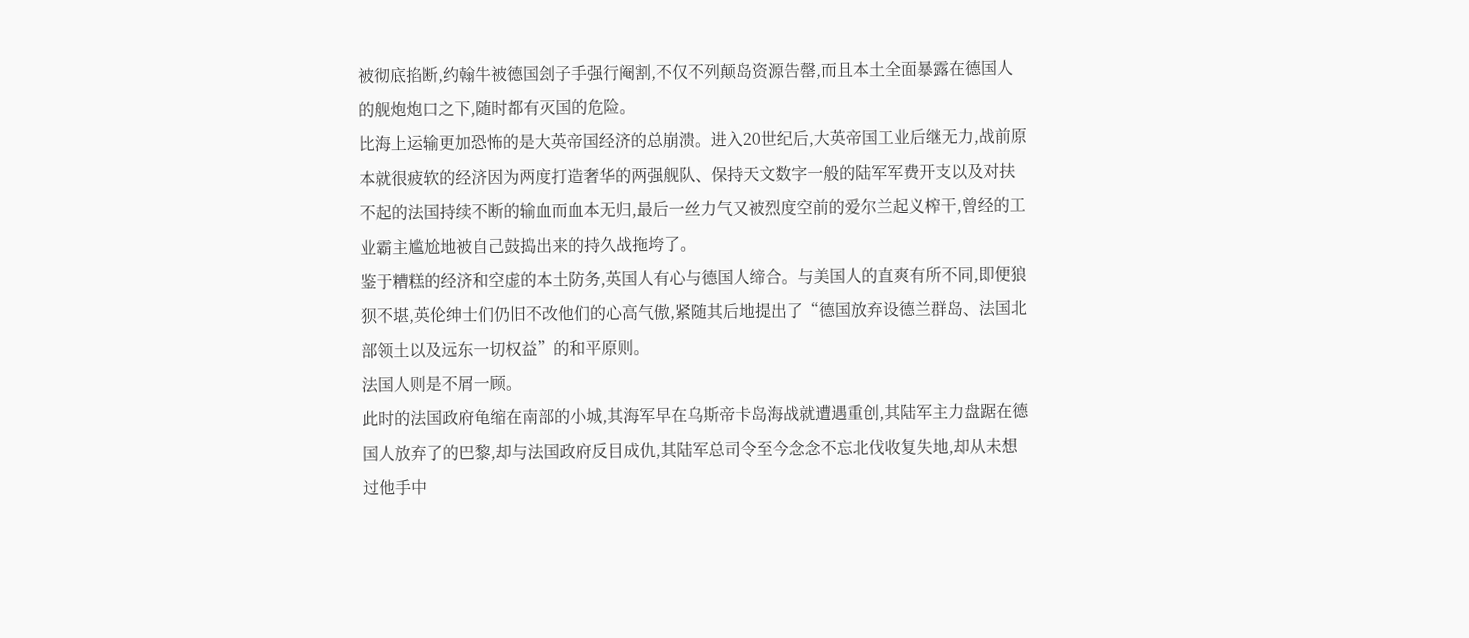被彻底掐断,约翰牛被德国刽子手强行阉割,不仅不列颠岛资源告罄,而且本土全面暴露在德国人的舰炮炮口之下,随时都有灭国的危险。
比海上运输更加恐怖的是大英帝国经济的总崩溃。进入20世纪后,大英帝国工业后继无力,战前原本就很疲软的经济因为两度打造奢华的两强舰队、保持天文数字一般的陆军军费开支以及对扶不起的法国持续不断的输血而血本无归,最后一丝力气又被烈度空前的爱尔兰起义榨干,曾经的工业霸主尴尬地被自己鼓捣出来的持久战拖垮了。
鉴于糟糕的经济和空虚的本土防务,英国人有心与德国人缔合。与美国人的直爽有所不同,即便狼狈不堪,英伦绅士们仍旧不改他们的心高气傲,紧随其后地提出了“德国放弃设德兰群岛、法国北部领土以及远东一切权益”的和平原则。
法国人则是不屑一顾。
此时的法国政府龟缩在南部的小城,其海军早在乌斯帝卡岛海战就遭遇重创,其陆军主力盘踞在德国人放弃了的巴黎,却与法国政府反目成仇,其陆军总司令至今念念不忘北伐收复失地,却从未想过他手中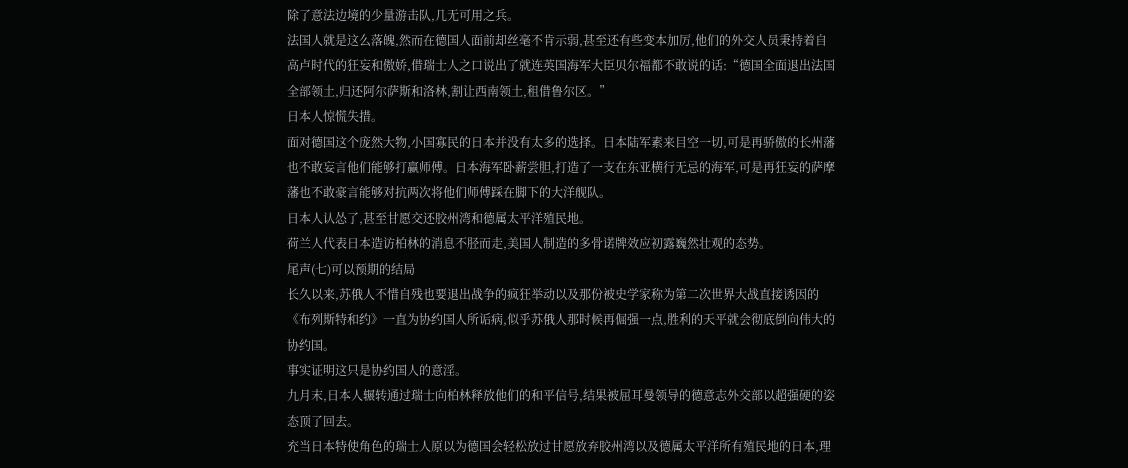除了意法边境的少量游击队,几无可用之兵。
法国人就是这么落魄,然而在德国人面前却丝毫不肯示弱,甚至还有些变本加厉,他们的外交人员秉持着自高卢时代的狂妄和傲娇,借瑞士人之口说出了就连英国海军大臣贝尔福都不敢说的话:“德国全面退出法国全部领土,归还阿尔萨斯和洛林,割让西南领土,租借鲁尔区。”
日本人惊慌失措。
面对德国这个庞然大物,小国寡民的日本并没有太多的选择。日本陆军素来目空一切,可是再骄傲的长州藩也不敢妄言他们能够打赢师傅。日本海军卧薪尝胆,打造了一支在东亚横行无忌的海军,可是再狂妄的萨摩藩也不敢豪言能够对抗两次将他们师傅踩在脚下的大洋舰队。
日本人认怂了,甚至甘愿交还胶州湾和德属太平洋殖民地。
荷兰人代表日本造访柏林的消息不胫而走,美国人制造的多骨诺牌效应初露巍然壮观的态势。
尾声(七)可以预期的结局
长久以来,苏俄人不惜自残也要退出战争的疯狂举动以及那份被史学家称为第二次世界大战直接诱因的《布列斯特和约》一直为协约国人所诟病,似乎苏俄人那时候再倔强一点,胜利的天平就会彻底倒向伟大的协约国。
事实证明这只是协约国人的意淫。
九月末,日本人辗转通过瑞士向柏林释放他们的和平信号,结果被屈耳曼领导的德意志外交部以超强硬的姿态顶了回去。
充当日本特使角色的瑞士人原以为德国会轻松放过甘愿放弃胶州湾以及德属太平洋所有殖民地的日本,理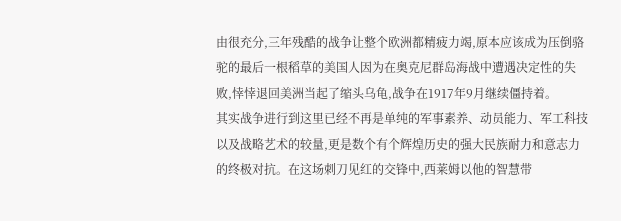由很充分,三年残酷的战争让整个欧洲都精疲力竭,原本应该成为压倒骆驼的最后一根稻草的美国人因为在奥克尼群岛海战中遭遇决定性的失败,悻悻退回美洲当起了缩头乌龟,战争在1917年9月继续僵持着。
其实战争进行到这里已经不再是单纯的军事素养、动员能力、军工科技以及战略艺术的较量,更是数个有个辉煌历史的强大民族耐力和意志力的终极对抗。在这场刺刀见红的交锋中,西莱姆以他的智慧带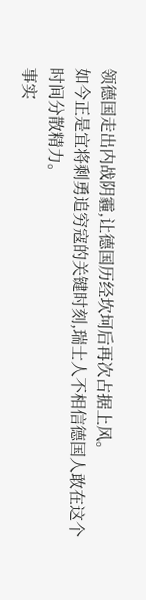领德国走出内战阴霾,让德国历经坎坷后再次占据上风。
如今正是宜将剩勇追穷寇的关键时刻,瑞士人不相信德国人敢在这个时间分散精力。
事实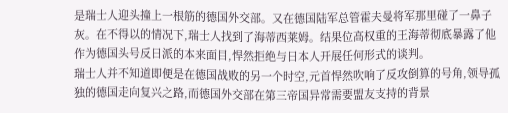是瑞士人迎头撞上一根筋的德国外交部。又在德国陆军总管霍夫曼将军那里碰了一鼻子灰。在不得以的情况下,瑞士人找到了海蒂西莱姆。结果位高权重的王海蒂彻底暴露了他作为德国头号反日派的本来面目,悍然拒绝与日本人开展任何形式的谈判。
瑞士人并不知道即便是在德国战败的另一个时空,元首悍然吹响了反攻倒算的号角,领导孤独的德国走向复兴之路,而德国外交部在第三帝国异常需要盟友支持的背景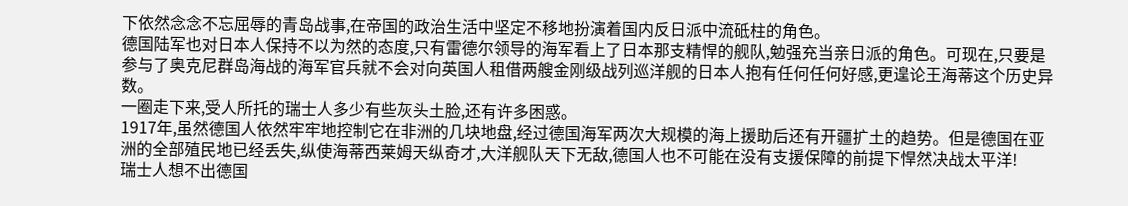下依然念念不忘屈辱的青岛战事,在帝国的政治生活中坚定不移地扮演着国内反日派中流砥柱的角色。
德国陆军也对日本人保持不以为然的态度,只有雷德尔领导的海军看上了日本那支精悍的舰队,勉强充当亲日派的角色。可现在,只要是参与了奥克尼群岛海战的海军官兵就不会对向英国人租借两艘金刚级战列巡洋舰的日本人抱有任何任何好感,更遑论王海蒂这个历史异数。
一圈走下来,受人所托的瑞士人多少有些灰头土脸,还有许多困惑。
1917年,虽然德国人依然牢牢地控制它在非洲的几块地盘,经过德国海军两次大规模的海上援助后还有开疆扩土的趋势。但是德国在亚洲的全部殖民地已经丢失,纵使海蒂西莱姆天纵奇才,大洋舰队天下无敌,德国人也不可能在没有支援保障的前提下悍然决战太平洋!
瑞士人想不出德国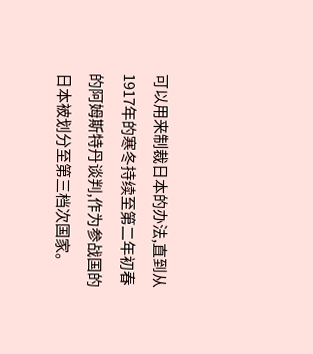可以用来制裁日本的办法,直到从1917年的寒冬持续至第二年初春的阿姆斯特丹谈判,作为参战国的日本被划分至第三档次国家。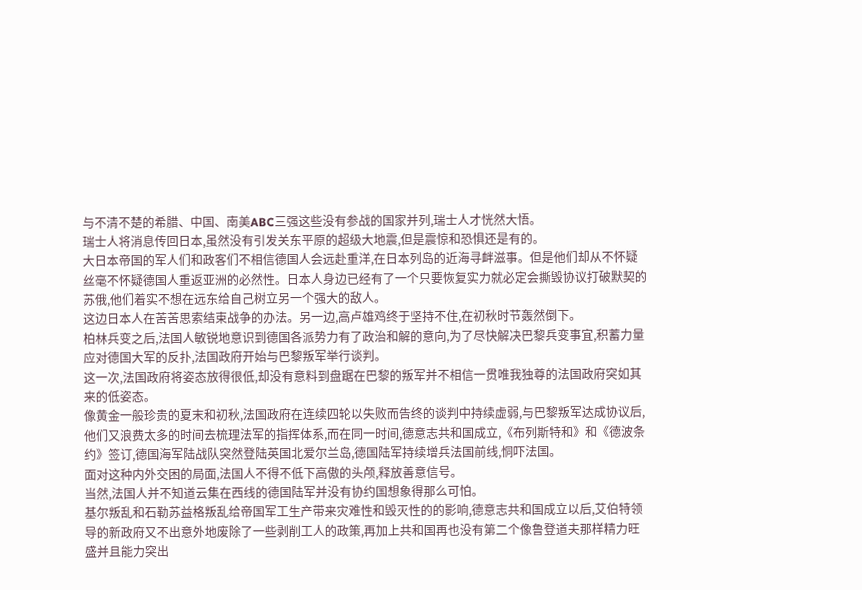与不清不楚的希腊、中国、南美ABC三强这些没有参战的国家并列,瑞士人才恍然大悟。
瑞士人将消息传回日本,虽然没有引发关东平原的超级大地震,但是震惊和恐惧还是有的。
大日本帝国的军人们和政客们不相信德国人会远赴重洋,在日本列岛的近海寻衅滋事。但是他们却从不怀疑丝毫不怀疑德国人重返亚洲的必然性。日本人身边已经有了一个只要恢复实力就必定会撕毁协议打破默契的苏俄,他们着实不想在远东给自己树立另一个强大的敌人。
这边日本人在苦苦思索结束战争的办法。另一边,高卢雄鸡终于坚持不住,在初秋时节轰然倒下。
柏林兵变之后,法国人敏锐地意识到德国各派势力有了政治和解的意向,为了尽快解决巴黎兵变事宜,积蓄力量应对德国大军的反扑,法国政府开始与巴黎叛军举行谈判。
这一次,法国政府将姿态放得很低,却没有意料到盘踞在巴黎的叛军并不相信一贯唯我独尊的法国政府突如其来的低姿态。
像黄金一般珍贵的夏末和初秋,法国政府在连续四轮以失败而告终的谈判中持续虚弱,与巴黎叛军达成协议后,他们又浪费太多的时间去梳理法军的指挥体系,而在同一时间,德意志共和国成立,《布列斯特和》和《德波条约》签订,德国海军陆战队突然登陆英国北爱尔兰岛,德国陆军持续增兵法国前线,恫吓法国。
面对这种内外交困的局面,法国人不得不低下高傲的头颅,释放善意信号。
当然,法国人并不知道云集在西线的德国陆军并没有协约国想象得那么可怕。
基尔叛乱和石勒苏益格叛乱给帝国军工生产带来灾难性和毁灭性的的影响,德意志共和国成立以后,艾伯特领导的新政府又不出意外地废除了一些剥削工人的政策,再加上共和国再也没有第二个像鲁登道夫那样精力旺盛并且能力突出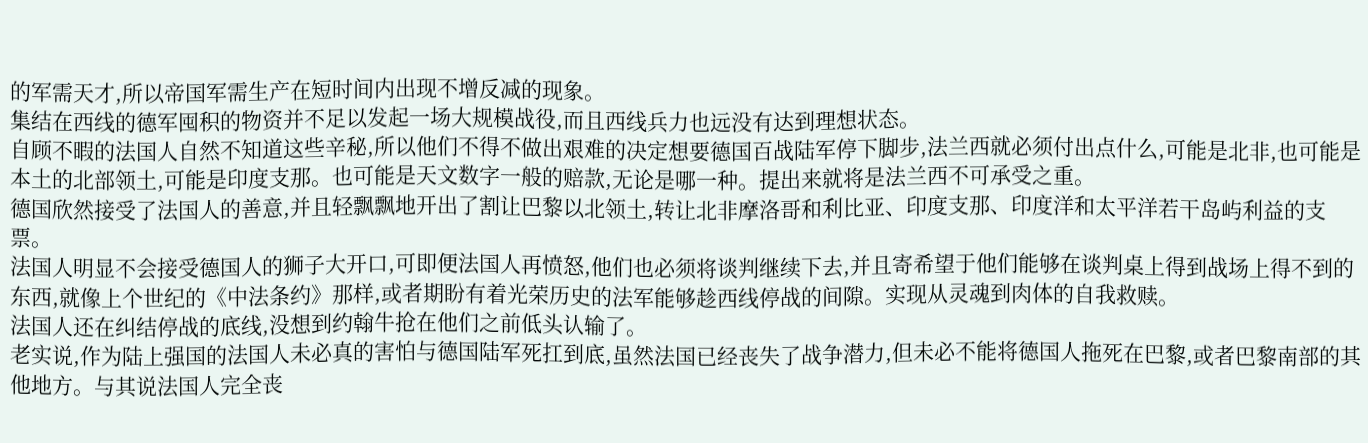的军需天才,所以帝国军需生产在短时间内出现不增反减的现象。
集结在西线的德军囤积的物资并不足以发起一场大规模战役,而且西线兵力也远没有达到理想状态。
自顾不暇的法国人自然不知道这些辛秘,所以他们不得不做出艰难的决定想要德国百战陆军停下脚步,法兰西就必须付出点什么,可能是北非,也可能是本土的北部领土,可能是印度支那。也可能是天文数字一般的赔款,无论是哪一种。提出来就将是法兰西不可承受之重。
德国欣然接受了法国人的善意,并且轻飘飘地开出了割让巴黎以北领土,转让北非摩洛哥和利比亚、印度支那、印度洋和太平洋若干岛屿利益的支票。
法国人明显不会接受德国人的狮子大开口,可即便法国人再愤怒,他们也必须将谈判继续下去,并且寄希望于他们能够在谈判桌上得到战场上得不到的东西,就像上个世纪的《中法条约》那样,或者期盼有着光荣历史的法军能够趁西线停战的间隙。实现从灵魂到肉体的自我救赎。
法国人还在纠结停战的底线,没想到约翰牛抢在他们之前低头认输了。
老实说,作为陆上强国的法国人未必真的害怕与德国陆军死扛到底,虽然法国已经丧失了战争潜力,但未必不能将德国人拖死在巴黎,或者巴黎南部的其他地方。与其说法国人完全丧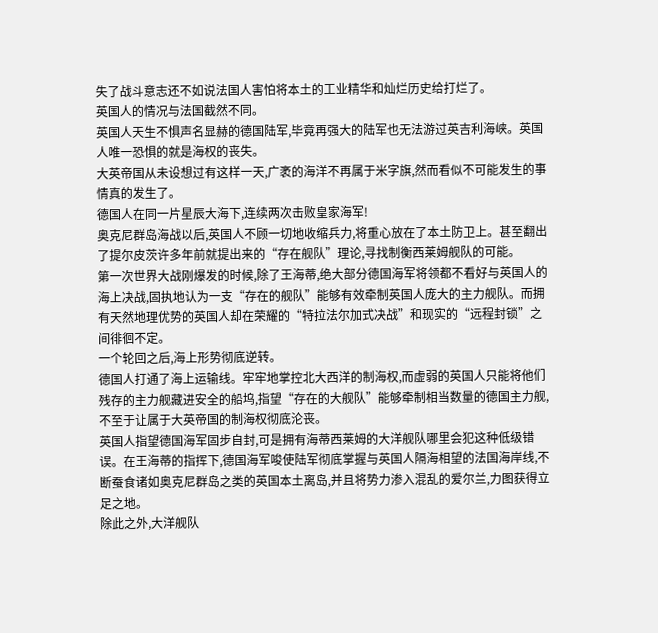失了战斗意志还不如说法国人害怕将本土的工业精华和灿烂历史给打烂了。
英国人的情况与法国截然不同。
英国人天生不惧声名显赫的德国陆军,毕竟再强大的陆军也无法游过英吉利海峡。英国人唯一恐惧的就是海权的丧失。
大英帝国从未设想过有这样一天,广袤的海洋不再属于米字旗,然而看似不可能发生的事情真的发生了。
德国人在同一片星辰大海下,连续两次击败皇家海军!
奥克尼群岛海战以后,英国人不顾一切地收缩兵力,将重心放在了本土防卫上。甚至翻出了提尔皮茨许多年前就提出来的“存在舰队”理论,寻找制衡西莱姆舰队的可能。
第一次世界大战刚爆发的时候,除了王海蒂,绝大部分德国海军将领都不看好与英国人的海上决战,固执地认为一支“存在的舰队”能够有效牵制英国人庞大的主力舰队。而拥有天然地理优势的英国人却在荣耀的“特拉法尔加式决战”和现实的“远程封锁”之间徘徊不定。
一个轮回之后,海上形势彻底逆转。
德国人打通了海上运输线。牢牢地掌控北大西洋的制海权,而虚弱的英国人只能将他们残存的主力舰藏进安全的船坞,指望“存在的大舰队”能够牵制相当数量的德国主力舰,不至于让属于大英帝国的制海权彻底沦丧。
英国人指望德国海军固步自封,可是拥有海蒂西莱姆的大洋舰队哪里会犯这种低级错误。在王海蒂的指挥下,德国海军唆使陆军彻底掌握与英国人隔海相望的法国海岸线,不断蚕食诸如奥克尼群岛之类的英国本土离岛,并且将势力渗入混乱的爱尔兰,力图获得立足之地。
除此之外,大洋舰队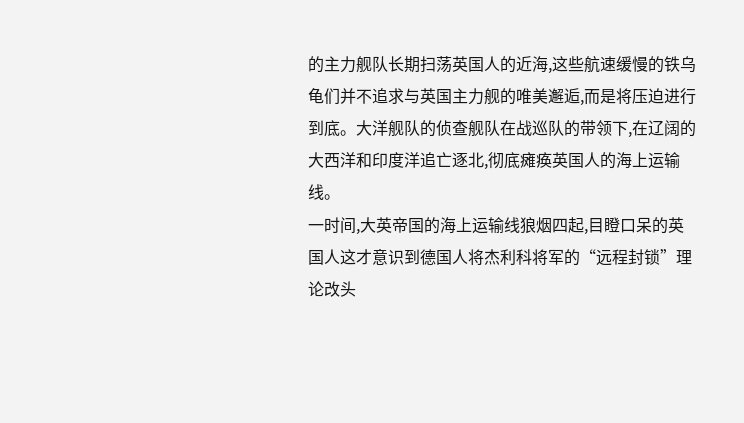的主力舰队长期扫荡英国人的近海,这些航速缓慢的铁乌龟们并不追求与英国主力舰的唯美邂逅,而是将压迫进行到底。大洋舰队的侦查舰队在战巡队的带领下,在辽阔的大西洋和印度洋追亡逐北,彻底瘫痪英国人的海上运输线。
一时间,大英帝国的海上运输线狼烟四起,目瞪口呆的英国人这才意识到德国人将杰利科将军的“远程封锁”理论改头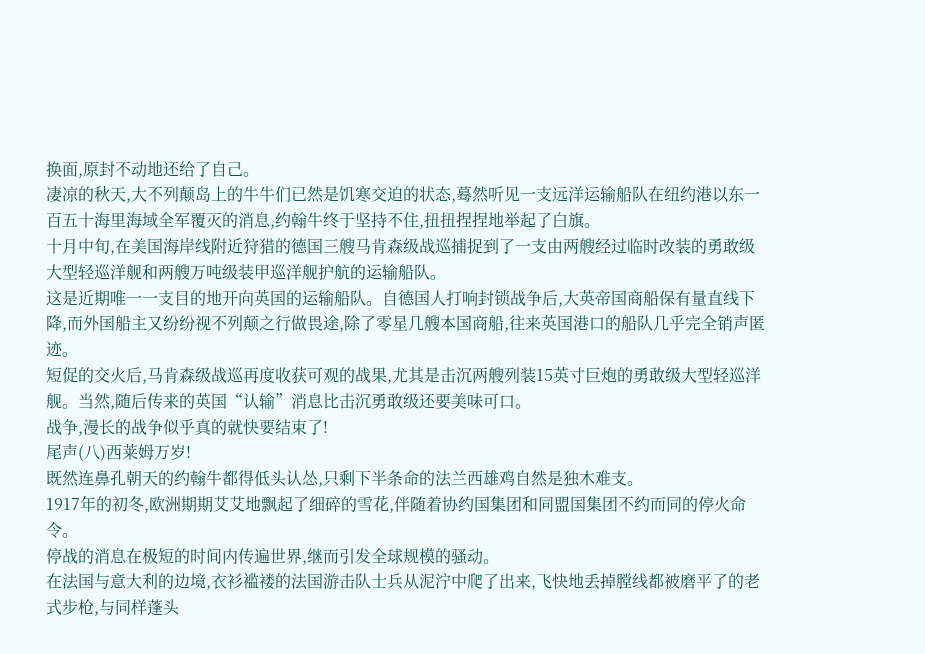换面,原封不动地还给了自己。
凄凉的秋天,大不列颠岛上的牛牛们已然是饥寒交迫的状态,蓦然听见一支远洋运输船队在纽约港以东一百五十海里海域全军覆灭的消息,约翰牛终于坚持不住,扭扭捏捏地举起了白旗。
十月中旬,在美国海岸线附近狩猎的德国三艘马肯森级战巡捕捉到了一支由两艘经过临时改装的勇敢级大型轻巡洋舰和两艘万吨级装甲巡洋舰护航的运输船队。
这是近期唯一一支目的地开向英国的运输船队。自德国人打响封锁战争后,大英帝国商船保有量直线下降,而外国船主又纷纷视不列颠之行做畏途,除了零星几艘本国商船,往来英国港口的船队几乎完全销声匿迹。
短促的交火后,马肯森级战巡再度收获可观的战果,尤其是击沉两艘列装15英寸巨炮的勇敢级大型轻巡洋舰。当然,随后传来的英国“认输”消息比击沉勇敢级还要美味可口。
战争,漫长的战争似乎真的就快要结束了!
尾声(八)西莱姆万岁!
既然连鼻孔朝天的约翰牛都得低头认怂,只剩下半条命的法兰西雄鸡自然是独木难支。
1917年的初冬,欧洲期期艾艾地飘起了细碎的雪花,伴随着协约国集团和同盟国集团不约而同的停火命令。
停战的消息在极短的时间内传遍世界,继而引发全球规模的骚动。
在法国与意大利的边境,衣衫褴褛的法国游击队士兵从泥泞中爬了出来,飞快地丢掉膛线都被磨平了的老式步枪,与同样蓬头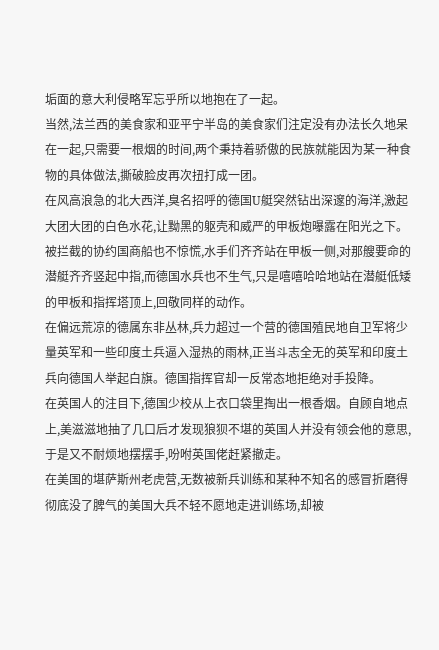垢面的意大利侵略军忘乎所以地抱在了一起。
当然,法兰西的美食家和亚平宁半岛的美食家们注定没有办法长久地呆在一起,只需要一根烟的时间,两个秉持着骄傲的民族就能因为某一种食物的具体做法,撕破脸皮再次扭打成一团。
在风高浪急的北大西洋,臭名招呼的德国U艇突然钻出深邃的海洋,激起大团大团的白色水花,让黝黑的躯壳和威严的甲板炮曝露在阳光之下。
被拦截的协约国商船也不惊慌,水手们齐齐站在甲板一侧,对那艘要命的潜艇齐齐竖起中指,而德国水兵也不生气,只是嘻嘻哈哈地站在潜艇低矮的甲板和指挥塔顶上,回敬同样的动作。
在偏远荒凉的德属东非丛林,兵力超过一个营的德国殖民地自卫军将少量英军和一些印度土兵逼入湿热的雨林,正当斗志全无的英军和印度土兵向德国人举起白旗。德国指挥官却一反常态地拒绝对手投降。
在英国人的注目下,德国少校从上衣口袋里掏出一根香烟。自顾自地点上,美滋滋地抽了几口后才发现狼狈不堪的英国人并没有领会他的意思,于是又不耐烦地摆摆手,吩咐英国佬赶紧撤走。
在美国的堪萨斯州老虎营,无数被新兵训练和某种不知名的感冒折磨得彻底没了脾气的美国大兵不轻不愿地走进训练场,却被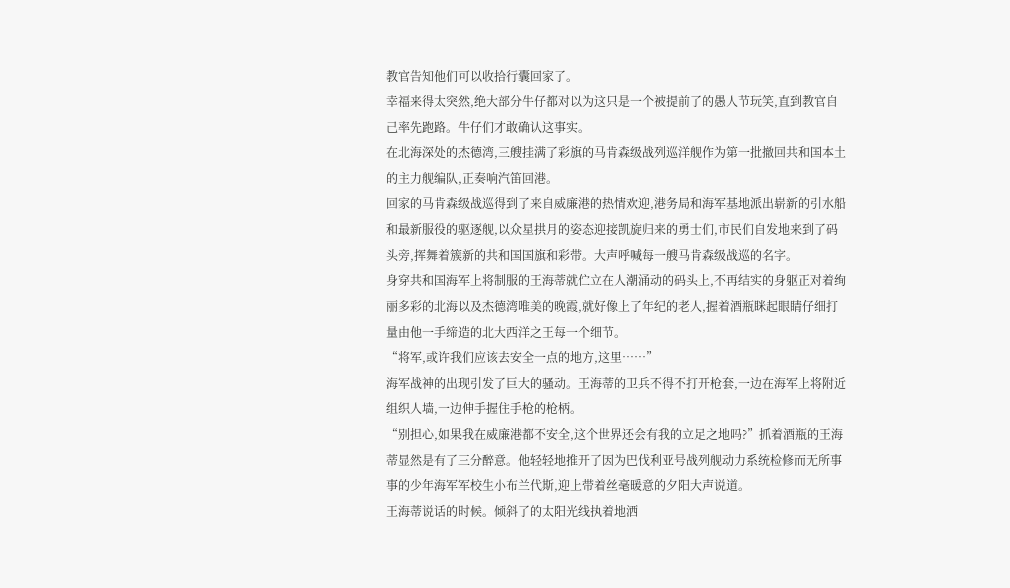教官告知他们可以收拾行囊回家了。
幸福来得太突然,绝大部分牛仔都对以为这只是一个被提前了的愚人节玩笑,直到教官自己率先跑路。牛仔们才敢确认这事实。
在北海深处的杰德湾,三艘挂满了彩旗的马肯森级战列巡洋舰作为第一批撤回共和国本土的主力舰编队,正奏响汽笛回港。
回家的马肯森级战巡得到了来自威廉港的热情欢迎,港务局和海军基地派出崭新的引水船和最新服役的驱逐舰,以众星拱月的姿态迎接凯旋归来的勇士们,市民们自发地来到了码头旁,挥舞着簇新的共和国国旗和彩带。大声呼喊每一艘马肯森级战巡的名字。
身穿共和国海军上将制服的王海蒂就伫立在人潮涌动的码头上,不再结实的身躯正对着绚丽多彩的北海以及杰德湾唯美的晚霞,就好像上了年纪的老人,握着酒瓶眯起眼睛仔细打量由他一手缔造的北大西洋之王每一个细节。
“将军,或许我们应该去安全一点的地方,这里……”
海军战神的出现引发了巨大的骚动。王海蒂的卫兵不得不打开枪套,一边在海军上将附近组织人墙,一边伸手握住手枪的枪柄。
“别担心,如果我在威廉港都不安全,这个世界还会有我的立足之地吗?”抓着酒瓶的王海蒂显然是有了三分醉意。他轻轻地推开了因为巴伐利亚号战列舰动力系统检修而无所事事的少年海军军校生小布兰代斯,迎上带着丝毫暖意的夕阳大声说道。
王海蒂说话的时候。倾斜了的太阳光线执着地洒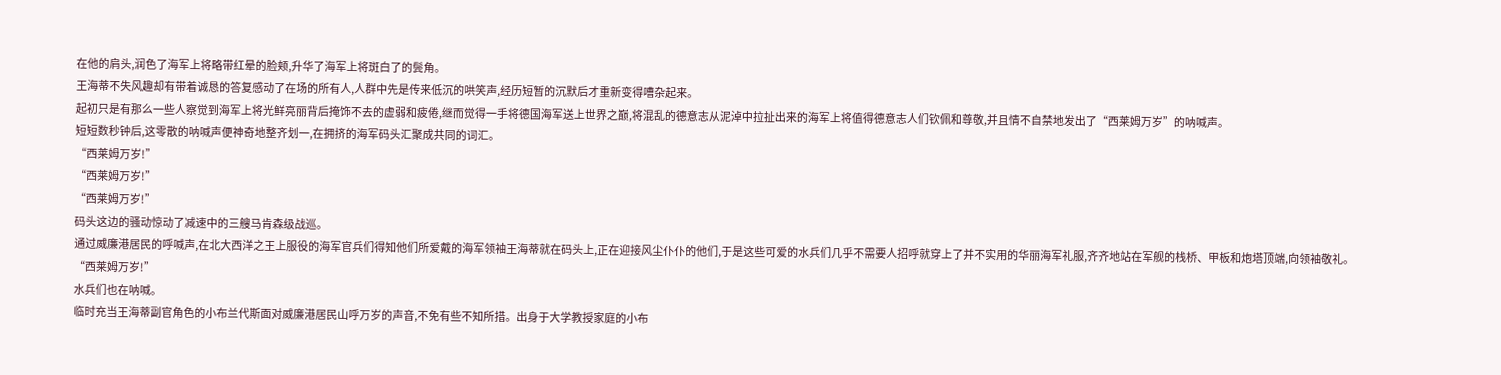在他的肩头,润色了海军上将略带红晕的脸颊,升华了海军上将斑白了的鬓角。
王海蒂不失风趣却有带着诚恳的答复感动了在场的所有人,人群中先是传来低沉的哄笑声,经历短暂的沉默后才重新变得嘈杂起来。
起初只是有那么一些人察觉到海军上将光鲜亮丽背后掩饰不去的虚弱和疲倦,继而觉得一手将德国海军送上世界之巅,将混乱的德意志从泥淖中拉扯出来的海军上将值得德意志人们钦佩和尊敬,并且情不自禁地发出了“西莱姆万岁”的呐喊声。
短短数秒钟后,这零散的呐喊声便神奇地整齐划一,在拥挤的海军码头汇聚成共同的词汇。
“西莱姆万岁!”
“西莱姆万岁!”
“西莱姆万岁!”
码头这边的骚动惊动了减速中的三艘马肯森级战巡。
通过威廉港居民的呼喊声,在北大西洋之王上服役的海军官兵们得知他们所爱戴的海军领袖王海蒂就在码头上,正在迎接风尘仆仆的他们,于是这些可爱的水兵们几乎不需要人招呼就穿上了并不实用的华丽海军礼服,齐齐地站在军舰的栈桥、甲板和炮塔顶端,向领袖敬礼。
“西莱姆万岁!”
水兵们也在呐喊。
临时充当王海蒂副官角色的小布兰代斯面对威廉港居民山呼万岁的声音,不免有些不知所措。出身于大学教授家庭的小布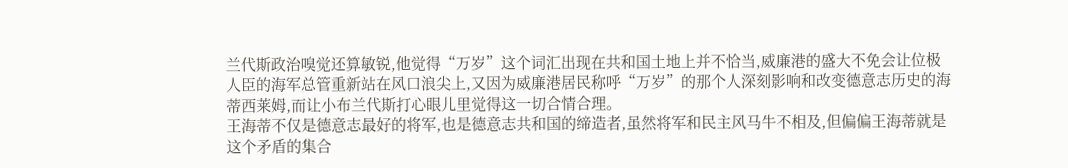兰代斯政治嗅觉还算敏锐,他觉得“万岁”这个词汇出现在共和国土地上并不恰当,威廉港的盛大不免会让位极人臣的海军总管重新站在风口浪尖上,又因为威廉港居民称呼“万岁”的那个人深刻影响和改变德意志历史的海蒂西莱姆,而让小布兰代斯打心眼儿里觉得这一切合情合理。
王海蒂不仅是德意志最好的将军,也是德意志共和国的缔造者,虽然将军和民主风马牛不相及,但偏偏王海蒂就是这个矛盾的集合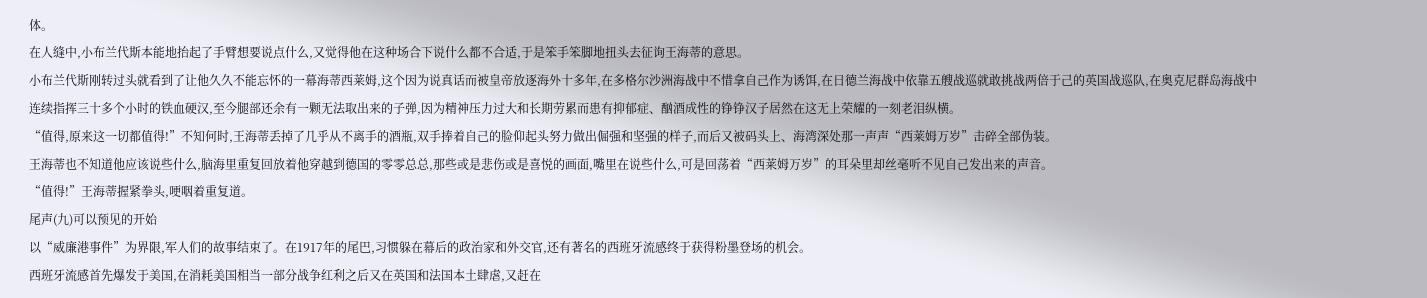体。
在人缝中,小布兰代斯本能地抬起了手臂想要说点什么,又觉得他在这种场合下说什么都不合适,于是笨手笨脚地扭头去征询王海蒂的意思。
小布兰代斯刚转过头就看到了让他久久不能忘怀的一幕海蒂西莱姆,这个因为说真话而被皇帝放逐海外十多年,在多格尔沙洲海战中不惜拿自己作为诱饵,在日德兰海战中依靠五艘战巡就敢挑战两倍于己的英国战巡队,在奥克尼群岛海战中连续指挥三十多个小时的铁血硬汉,至今腿部还余有一颗无法取出来的子弹,因为精神压力过大和长期劳累而患有抑郁症、酗酒成性的铮铮汉子居然在这无上荣耀的一刻老泪纵横。
“值得,原来这一切都值得!”不知何时,王海蒂丢掉了几乎从不离手的酒瓶,双手捧着自己的脸仰起头努力做出倔强和坚强的样子,而后又被码头上、海湾深处那一声声“西莱姆万岁”击碎全部伪装。
王海蒂也不知道他应该说些什么,脑海里重复回放着他穿越到德国的零零总总,那些或是悲伤或是喜悦的画面,嘴里在说些什么,可是回荡着“西莱姆万岁”的耳朵里却丝毫听不见自己发出来的声音。
“值得!”王海蒂握紧拳头,哽咽着重复道。
尾声(九)可以预见的开始
以“威廉港事件”为界限,军人们的故事结束了。在1917年的尾巴,习惯躲在幕后的政治家和外交官,还有著名的西班牙流感终于获得粉墨登场的机会。
西班牙流感首先爆发于美国,在消耗美国相当一部分战争红利之后又在英国和法国本土肆虐,又赶在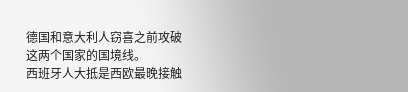德国和意大利人窃喜之前攻破这两个国家的国境线。
西班牙人大抵是西欧最晚接触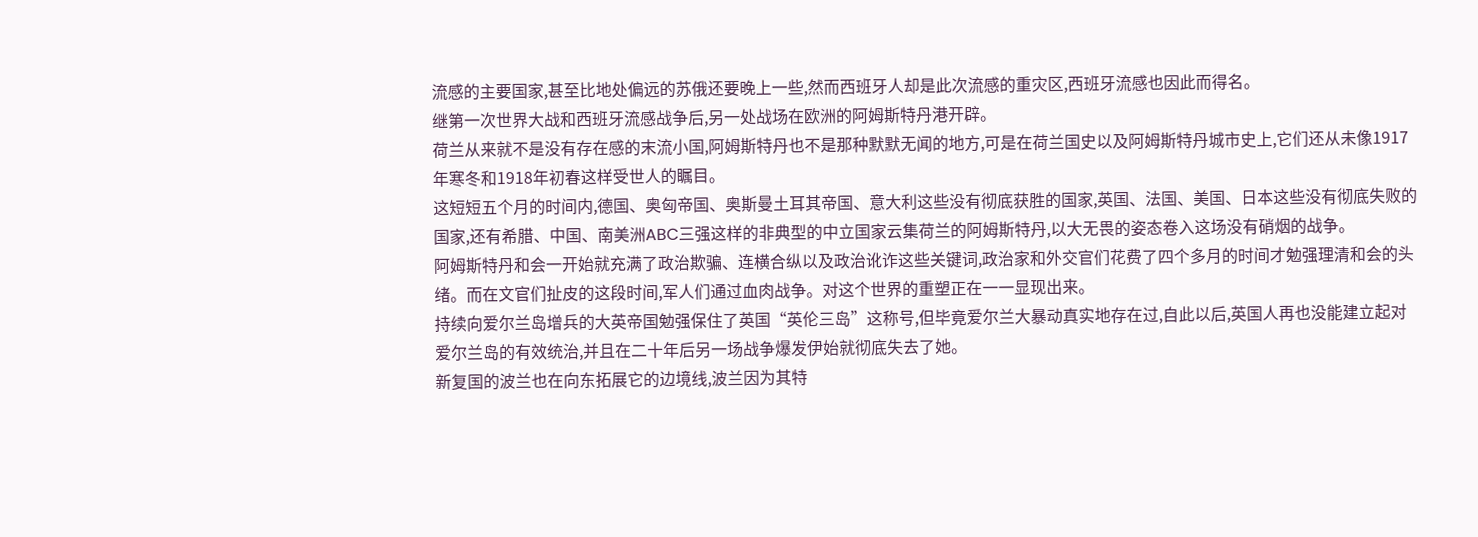流感的主要国家,甚至比地处偏远的苏俄还要晚上一些,然而西班牙人却是此次流感的重灾区,西班牙流感也因此而得名。
继第一次世界大战和西班牙流感战争后,另一处战场在欧洲的阿姆斯特丹港开辟。
荷兰从来就不是没有存在感的末流小国,阿姆斯特丹也不是那种默默无闻的地方,可是在荷兰国史以及阿姆斯特丹城市史上,它们还从未像1917年寒冬和1918年初春这样受世人的瞩目。
这短短五个月的时间内,德国、奥匈帝国、奥斯曼土耳其帝国、意大利这些没有彻底获胜的国家,英国、法国、美国、日本这些没有彻底失败的国家,还有希腊、中国、南美洲ABC三强这样的非典型的中立国家云集荷兰的阿姆斯特丹,以大无畏的姿态卷入这场没有硝烟的战争。
阿姆斯特丹和会一开始就充满了政治欺骗、连横合纵以及政治讹诈这些关键词,政治家和外交官们花费了四个多月的时间才勉强理清和会的头绪。而在文官们扯皮的这段时间,军人们通过血肉战争。对这个世界的重塑正在一一显现出来。
持续向爱尔兰岛增兵的大英帝国勉强保住了英国“英伦三岛”这称号,但毕竟爱尔兰大暴动真实地存在过,自此以后,英国人再也没能建立起对爱尔兰岛的有效统治,并且在二十年后另一场战争爆发伊始就彻底失去了她。
新复国的波兰也在向东拓展它的边境线,波兰因为其特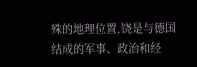殊的地理位置,饶是与德国结成的军事、政治和经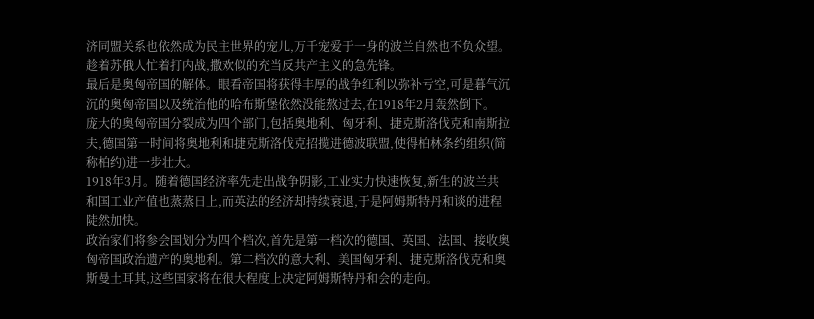济同盟关系也依然成为民主世界的宠儿,万千宠爱于一身的波兰自然也不负众望。趁着苏俄人忙着打内战,撒欢似的充当反共产主义的急先锋。
最后是奥匈帝国的解体。眼看帝国将获得丰厚的战争红利以弥补亏空,可是暮气沉沉的奥匈帝国以及统治他的哈布斯堡依然没能熬过去,在1918年2月轰然倒下。
庞大的奥匈帝国分裂成为四个部门,包括奥地利、匈牙利、捷克斯洛伐克和南斯拉夫,德国第一时间将奥地利和捷克斯洛伐克招揽进德波联盟,使得柏林条约组织(简称柏约)进一步壮大。
1918年3月。随着德国经济率先走出战争阴影,工业实力快速恢复,新生的波兰共和国工业产值也蒸蒸日上,而英法的经济却持续衰退,于是阿姆斯特丹和谈的进程陡然加快。
政治家们将参会国划分为四个档次,首先是第一档次的德国、英国、法国、接收奥匈帝国政治遗产的奥地利。第二档次的意大利、美国匈牙利、捷克斯洛伐克和奥斯曼土耳其,这些国家将在很大程度上决定阿姆斯特丹和会的走向。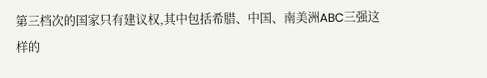第三档次的国家只有建议权,其中包括希腊、中国、南美洲ABC三强这样的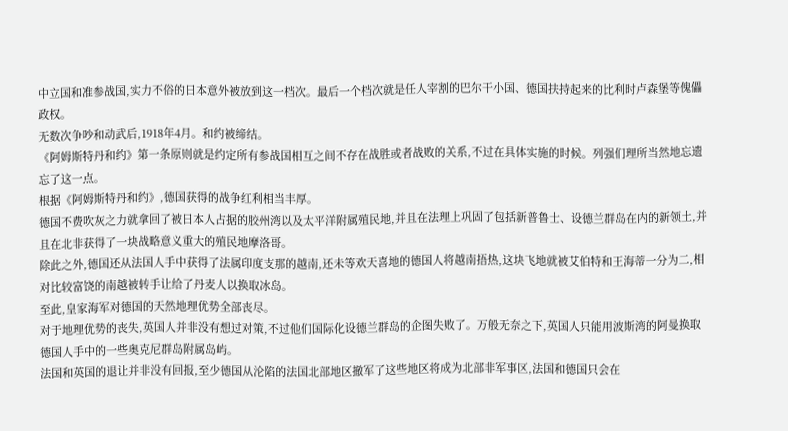中立国和准参战国,实力不俗的日本意外被放到这一档次。最后一个档次就是任人宰割的巴尔干小国、德国扶持起来的比利时卢森堡等傀儡政权。
无数次争吵和动武后,1918年4月。和约被缔结。
《阿姆斯特丹和约》第一条原则就是约定所有参战国相互之间不存在战胜或者战败的关系,不过在具体实施的时候。列强们理所当然地忘遗忘了这一点。
根据《阿姆斯特丹和约》,德国获得的战争红利相当丰厚。
德国不费吹灰之力就拿回了被日本人占据的胶州湾以及太平洋附属殖民地,并且在法理上巩固了包括新普鲁士、设德兰群岛在内的新领土,并且在北非获得了一块战略意义重大的殖民地摩洛哥。
除此之外,德国还从法国人手中获得了法属印度支那的越南,还未等欢天喜地的德国人将越南捂热,这块飞地就被艾伯特和王海蒂一分为二,相对比较富饶的南越被转手让给了丹麦人以换取冰岛。
至此,皇家海军对德国的天然地理优势全部丧尽。
对于地理优势的丧失,英国人并非没有想过对策,不过他们国际化设德兰群岛的企图失败了。万般无奈之下,英国人只能用波斯湾的阿曼换取德国人手中的一些奥克尼群岛附属岛屿。
法国和英国的退让并非没有回报,至少德国从沦陷的法国北部地区撤军了这些地区将成为北部非军事区,法国和德国只会在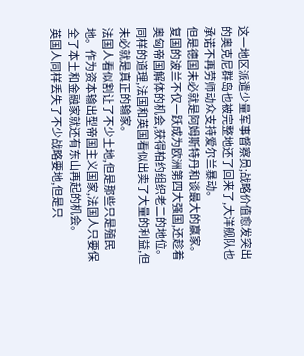这一地区派遣少量军事督察员;战略价值愈发突出的奥克尼群岛也被完整地还了回来了,大洋舰队也承诺不再劳师动众支持爱尔兰暴动。
但是德国未必就是阿姆斯特丹和谈最大的赢家。
复国的波兰不仅一跃成为欧洲第四大强国,还趁着奥匈帝国解体的机会,获得柏约组织老二的地位。
同样的道理,法国和英国看似出卖了大量的利益,但未必就是真正的输家。
法国人看似割让了不少土地,但是那些只是殖民地。作为资本输出型帝国主义国家,法国人只要保全了本土和金融家就还有东山再起的机会。
英国人同样丢失了不少战略要地,但是只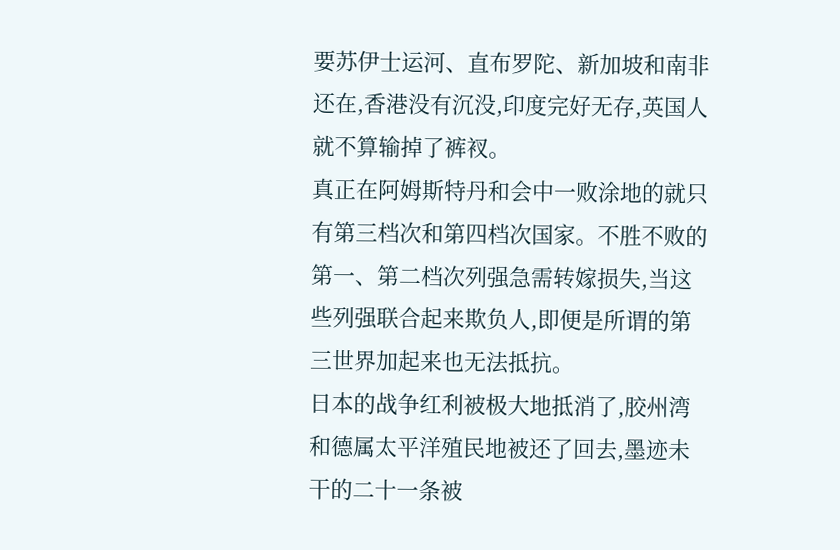要苏伊士运河、直布罗陀、新加坡和南非还在,香港没有沉没,印度完好无存,英国人就不算输掉了裤衩。
真正在阿姆斯特丹和会中一败涂地的就只有第三档次和第四档次国家。不胜不败的第一、第二档次列强急需转嫁损失,当这些列强联合起来欺负人,即便是所谓的第三世界加起来也无法抵抗。
日本的战争红利被极大地抵消了,胶州湾和德属太平洋殖民地被还了回去,墨迹未干的二十一条被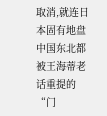取消,就连日本固有地盘中国东北都被王海蒂老话重提的“门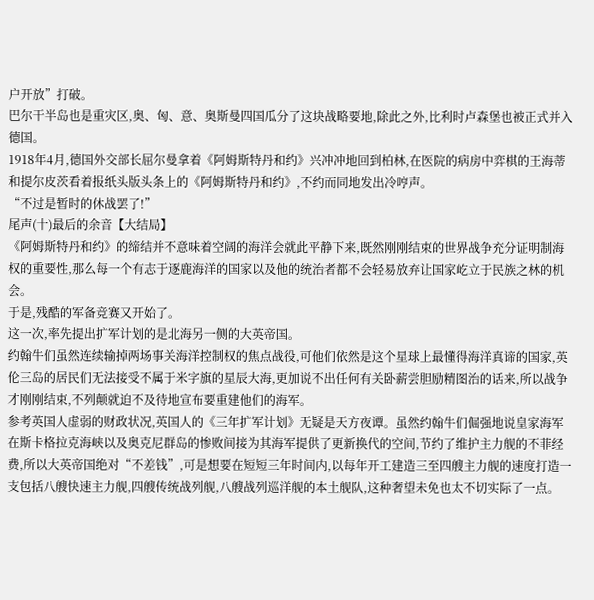户开放”打破。
巴尔干半岛也是重灾区,奥、匈、意、奥斯曼四国瓜分了这块战略要地,除此之外,比利时卢森堡也被正式并入德国。
1918年4月,德国外交部长屈尔曼拿着《阿姆斯特丹和约》兴冲冲地回到柏林,在医院的病房中弈棋的王海蒂和提尔皮茨看着报纸头版头条上的《阿姆斯特丹和约》,不约而同地发出冷哼声。
“不过是暂时的休战罢了!”
尾声(十)最后的余音【大结局】
《阿姆斯特丹和约》的缔结并不意味着空阔的海洋会就此平静下来,既然刚刚结束的世界战争充分证明制海权的重要性,那么每一个有志于逐鹿海洋的国家以及他的统治者都不会轻易放弃让国家屹立于民族之林的机会。
于是,残酷的军备竞赛又开始了。
这一次,率先提出扩军计划的是北海另一侧的大英帝国。
约翰牛们虽然连续输掉两场事关海洋控制权的焦点战役,可他们依然是这个星球上最懂得海洋真谛的国家,英伦三岛的居民们无法接受不属于米字旗的星辰大海,更加说不出任何有关卧薪尝胆励精图治的话来,所以战争才刚刚结束,不列颠就迫不及待地宣布要重建他们的海军。
参考英国人虚弱的财政状况,英国人的《三年扩军计划》无疑是天方夜谭。虽然约翰牛们倔强地说皇家海军在斯卡格拉克海峡以及奥克尼群岛的惨败间接为其海军提供了更新换代的空间,节约了维护主力舰的不菲经费,所以大英帝国绝对“不差钱”,可是想要在短短三年时间内,以每年开工建造三至四艘主力舰的速度打造一支包括八艘快速主力舰,四艘传统战列舰,八艘战列巡洋舰的本土舰队,这种奢望未免也太不切实际了一点。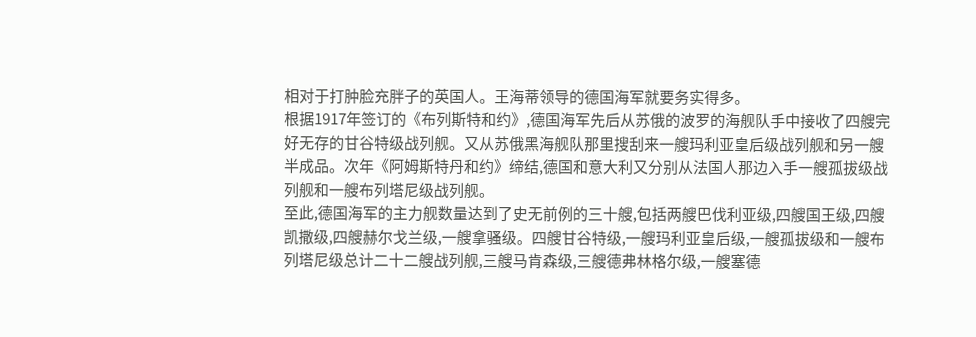相对于打肿脸充胖子的英国人。王海蒂领导的德国海军就要务实得多。
根据1917年签订的《布列斯特和约》,德国海军先后从苏俄的波罗的海舰队手中接收了四艘完好无存的甘谷特级战列舰。又从苏俄黑海舰队那里搜刮来一艘玛利亚皇后级战列舰和另一艘半成品。次年《阿姆斯特丹和约》缔结,德国和意大利又分别从法国人那边入手一艘孤拔级战列舰和一艘布列塔尼级战列舰。
至此,德国海军的主力舰数量达到了史无前例的三十艘,包括两艘巴伐利亚级,四艘国王级,四艘凯撒级,四艘赫尔戈兰级,一艘拿骚级。四艘甘谷特级,一艘玛利亚皇后级,一艘孤拔级和一艘布列塔尼级总计二十二艘战列舰,三艘马肯森级,三艘德弗林格尔级,一艘塞德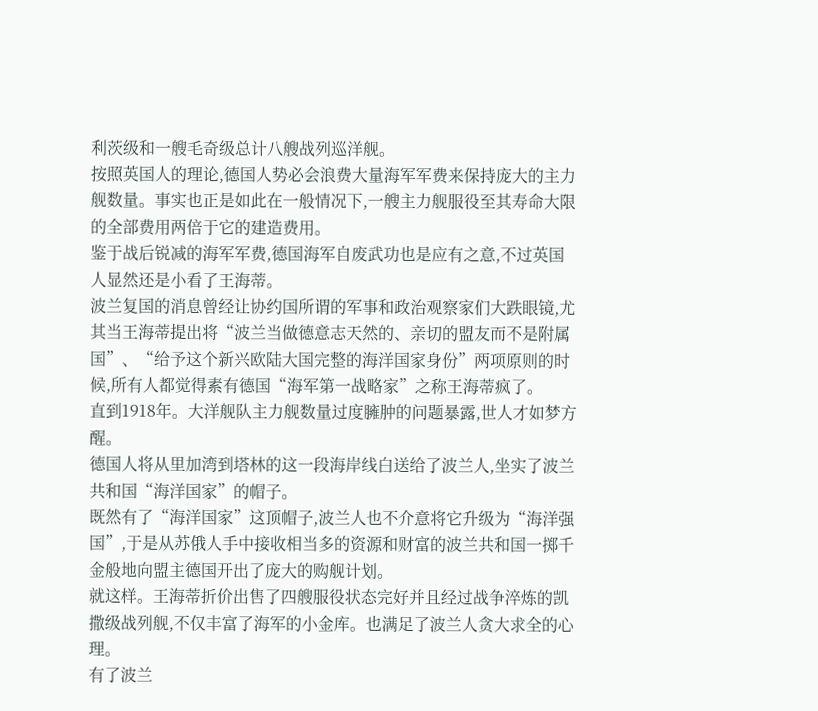利茨级和一艘毛奇级总计八艘战列巡洋舰。
按照英国人的理论,德国人势必会浪费大量海军军费来保持庞大的主力舰数量。事实也正是如此在一般情况下,一艘主力舰服役至其寿命大限的全部费用两倍于它的建造费用。
鉴于战后锐减的海军军费,德国海军自废武功也是应有之意,不过英国人显然还是小看了王海蒂。
波兰复国的消息曾经让协约国所谓的军事和政治观察家们大跌眼镜,尤其当王海蒂提出将“波兰当做德意志天然的、亲切的盟友而不是附属国”、“给予这个新兴欧陆大国完整的海洋国家身份”两项原则的时候,所有人都觉得素有德国“海军第一战略家”之称王海蒂疯了。
直到1918年。大洋舰队主力舰数量过度臃肿的问题暴露,世人才如梦方醒。
德国人将从里加湾到塔林的这一段海岸线白送给了波兰人,坐实了波兰共和国“海洋国家”的帽子。
既然有了“海洋国家”这顶帽子,波兰人也不介意将它升级为“海洋强国”,于是从苏俄人手中接收相当多的资源和财富的波兰共和国一掷千金般地向盟主德国开出了庞大的购舰计划。
就这样。王海蒂折价出售了四艘服役状态完好并且经过战争淬炼的凯撒级战列舰,不仅丰富了海军的小金库。也满足了波兰人贪大求全的心理。
有了波兰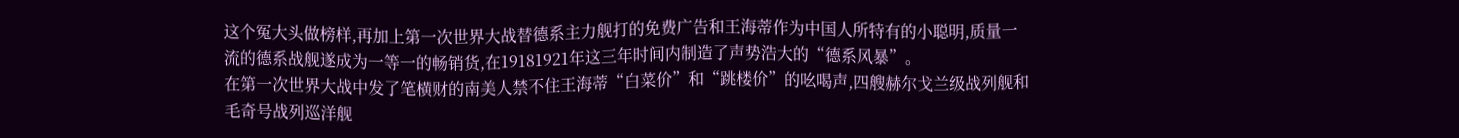这个冤大头做榜样,再加上第一次世界大战替德系主力舰打的免费广告和王海蒂作为中国人所特有的小聪明,质量一流的德系战舰遂成为一等一的畅销货,在19181921年这三年时间内制造了声势浩大的“德系风暴”。
在第一次世界大战中发了笔横财的南美人禁不住王海蒂“白菜价”和“跳楼价”的吆喝声,四艘赫尔戈兰级战列舰和毛奇号战列巡洋舰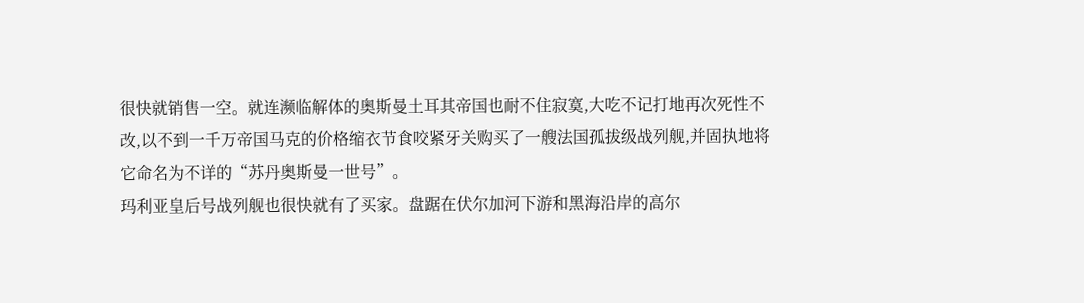很快就销售一空。就连濒临解体的奥斯曼土耳其帝国也耐不住寂寞,大吃不记打地再次死性不改,以不到一千万帝国马克的价格缩衣节食咬紧牙关购买了一艘法国孤拔级战列舰,并固执地将它命名为不详的“苏丹奥斯曼一世号”。
玛利亚皇后号战列舰也很快就有了买家。盘踞在伏尔加河下游和黑海沿岸的高尔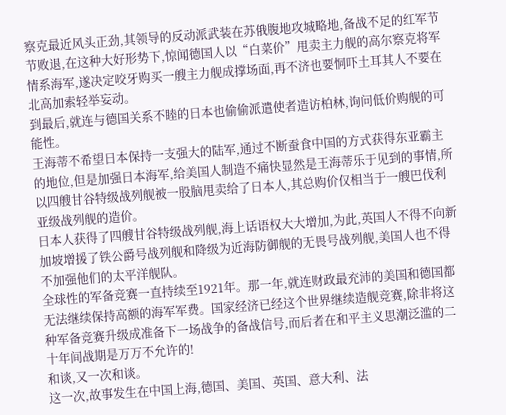察克最近风头正劲,其领导的反动派武装在苏俄腹地攻城略地,备战不足的红军节节败退,在这种大好形势下,惊闻德国人以“白菜价”甩卖主力舰的高尔察克将军情系海军,遂决定咬牙购买一艘主力舰成撑场面,再不济也要恫吓土耳其人不要在北高加索轻举妄动。
到最后,就连与德国关系不睦的日本也偷偷派遣使者造访柏林,询问低价购舰的可能性。
王海蒂不希望日本保持一支强大的陆军,通过不断蚕食中国的方式获得东亚霸主的地位,但是加强日本海军,给美国人制造不痛快显然是王海蒂乐于见到的事情,所以四艘甘谷特级战列舰被一股脑甩卖给了日本人,其总购价仅相当于一艘巴伐利亚级战列舰的造价。
日本人获得了四艘甘谷特级战列舰,海上话语权大大增加,为此,英国人不得不向新加坡增援了铁公爵号战列舰和降级为近海防御舰的无畏号战列舰,美国人也不得不加强他们的太平洋舰队。
全球性的军备竞赛一直持续至1921年。那一年,就连财政最充沛的美国和德国都无法继续保持高额的海军军费。国家经济已经这个世界继续造舰竞赛,除非将这种军备竞赛升级成准备下一场战争的备战信号,而后者在和平主义思潮泛滥的二十年间战期是万万不允许的!
和谈,又一次和谈。
这一次,故事发生在中国上海,德国、美国、英国、意大利、法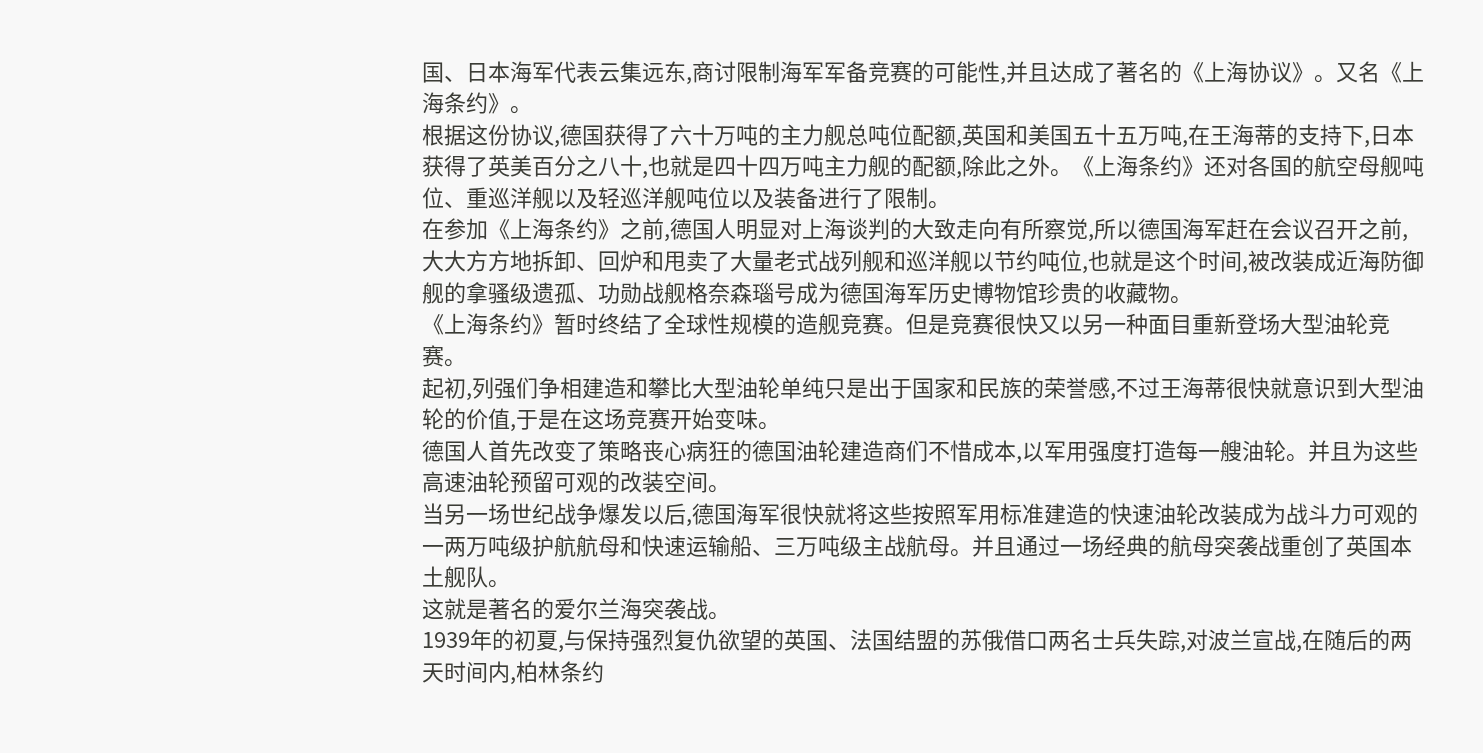国、日本海军代表云集远东,商讨限制海军军备竞赛的可能性,并且达成了著名的《上海协议》。又名《上海条约》。
根据这份协议,德国获得了六十万吨的主力舰总吨位配额,英国和美国五十五万吨,在王海蒂的支持下,日本获得了英美百分之八十,也就是四十四万吨主力舰的配额,除此之外。《上海条约》还对各国的航空母舰吨位、重巡洋舰以及轻巡洋舰吨位以及装备进行了限制。
在参加《上海条约》之前,德国人明显对上海谈判的大致走向有所察觉,所以德国海军赶在会议召开之前,大大方方地拆卸、回炉和甩卖了大量老式战列舰和巡洋舰以节约吨位,也就是这个时间,被改装成近海防御舰的拿骚级遗孤、功勋战舰格奈森瑙号成为德国海军历史博物馆珍贵的收藏物。
《上海条约》暂时终结了全球性规模的造舰竞赛。但是竞赛很快又以另一种面目重新登场大型油轮竞赛。
起初,列强们争相建造和攀比大型油轮单纯只是出于国家和民族的荣誉感,不过王海蒂很快就意识到大型油轮的价值,于是在这场竞赛开始变味。
德国人首先改变了策略丧心病狂的德国油轮建造商们不惜成本,以军用强度打造每一艘油轮。并且为这些高速油轮预留可观的改装空间。
当另一场世纪战争爆发以后,德国海军很快就将这些按照军用标准建造的快速油轮改装成为战斗力可观的一两万吨级护航航母和快速运输船、三万吨级主战航母。并且通过一场经典的航母突袭战重创了英国本土舰队。
这就是著名的爱尔兰海突袭战。
1939年的初夏,与保持强烈复仇欲望的英国、法国结盟的苏俄借口两名士兵失踪,对波兰宣战,在随后的两天时间内,柏林条约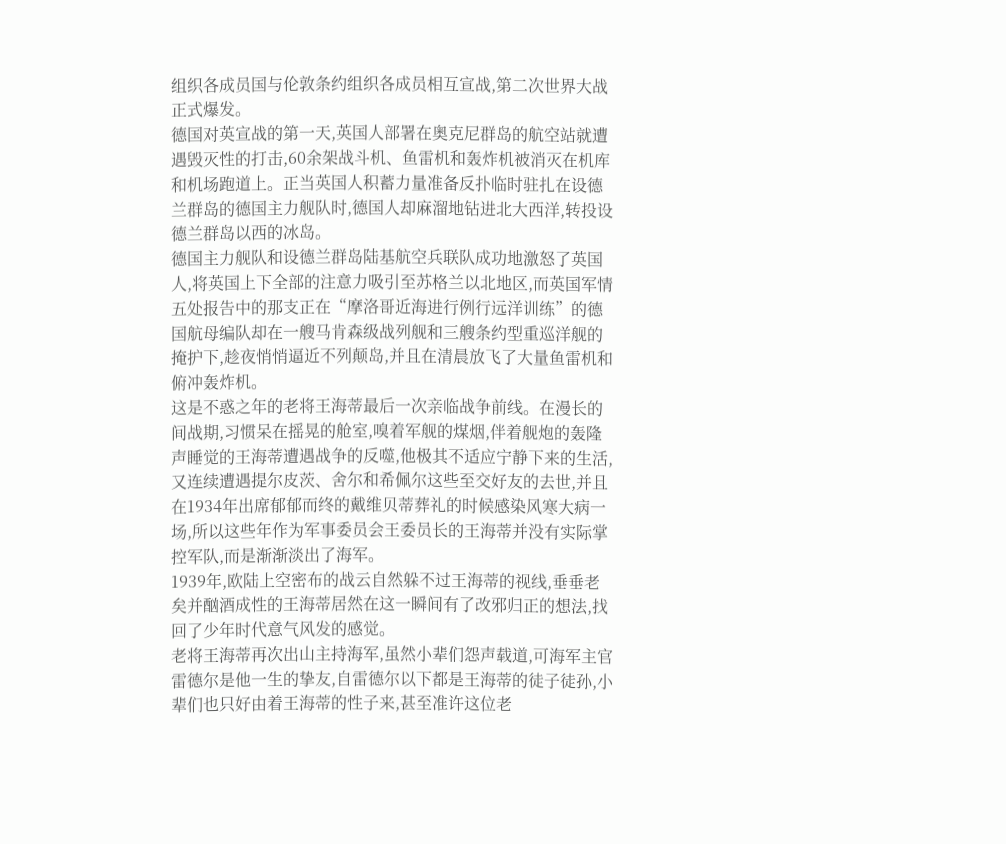组织各成员国与伦敦条约组织各成员相互宣战,第二次世界大战正式爆发。
德国对英宣战的第一天,英国人部署在奥克尼群岛的航空站就遭遇毁灭性的打击,60余架战斗机、鱼雷机和轰炸机被消灭在机库和机场跑道上。正当英国人积蓄力量准备反扑临时驻扎在设德兰群岛的德国主力舰队时,德国人却麻溜地钻进北大西洋,转投设德兰群岛以西的冰岛。
德国主力舰队和设德兰群岛陆基航空兵联队成功地激怒了英国人,将英国上下全部的注意力吸引至苏格兰以北地区,而英国军情五处报告中的那支正在“摩洛哥近海进行例行远洋训练”的德国航母编队却在一艘马肯森级战列舰和三艘条约型重巡洋舰的掩护下,趁夜悄悄逼近不列颠岛,并且在清晨放飞了大量鱼雷机和俯冲轰炸机。
这是不惑之年的老将王海蒂最后一次亲临战争前线。在漫长的间战期,习惯呆在摇晃的舱室,嗅着军舰的煤烟,伴着舰炮的轰隆声睡觉的王海蒂遭遇战争的反噬,他极其不适应宁静下来的生活,又连续遭遇提尔皮茨、舍尔和希佩尔这些至交好友的去世,并且在1934年出席郁郁而终的戴维贝蒂葬礼的时候感染风寒大病一场,所以这些年作为军事委员会王委员长的王海蒂并没有实际掌控军队,而是渐渐淡出了海军。
1939年,欧陆上空密布的战云自然躲不过王海蒂的视线,垂垂老矣并酗酒成性的王海蒂居然在这一瞬间有了改邪归正的想法,找回了少年时代意气风发的感觉。
老将王海蒂再次出山主持海军,虽然小辈们怨声载道,可海军主官雷德尔是他一生的挚友,自雷德尔以下都是王海蒂的徒子徒孙,小辈们也只好由着王海蒂的性子来,甚至准许这位老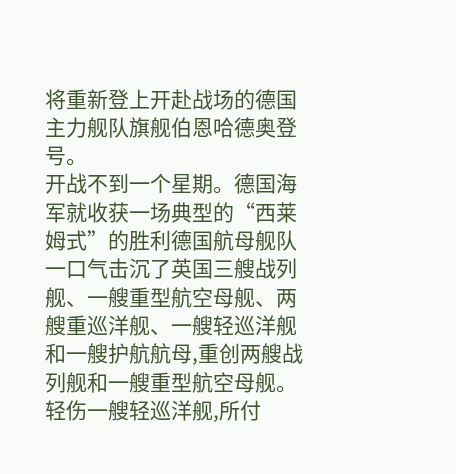将重新登上开赴战场的德国主力舰队旗舰伯恩哈德奥登号。
开战不到一个星期。德国海军就收获一场典型的“西莱姆式”的胜利德国航母舰队一口气击沉了英国三艘战列舰、一艘重型航空母舰、两艘重巡洋舰、一艘轻巡洋舰和一艘护航航母,重创两艘战列舰和一艘重型航空母舰。轻伤一艘轻巡洋舰,所付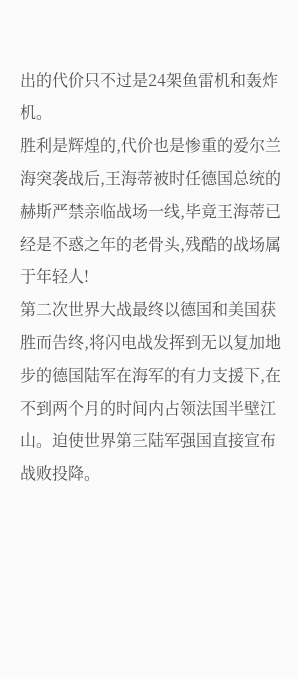出的代价只不过是24架鱼雷机和轰炸机。
胜利是辉煌的,代价也是惨重的爱尔兰海突袭战后,王海蒂被时任德国总统的赫斯严禁亲临战场一线,毕竟王海蒂已经是不惑之年的老骨头,残酷的战场属于年轻人!
第二次世界大战最终以德国和美国获胜而告终,将闪电战发挥到无以复加地步的德国陆军在海军的有力支援下,在不到两个月的时间内占领法国半壁江山。迫使世界第三陆军强国直接宣布战败投降。